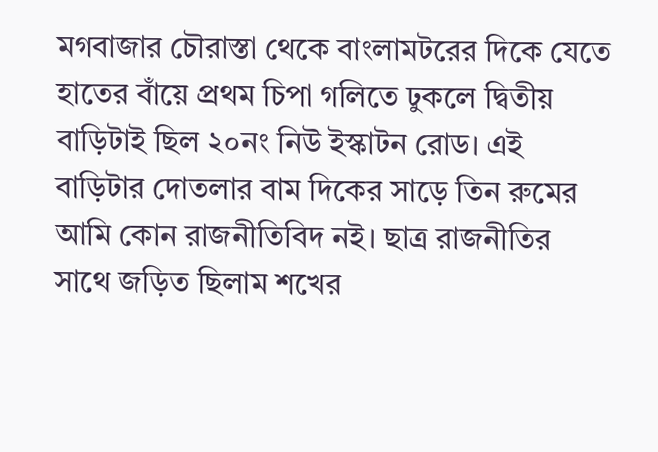মগবাজার চৌরাস্তা থেকে বাংলামটরের দিকে যেতে হাতের বাঁয়ে প্রথম চিপা গলিতে ঢুকলে দ্বিতীয় বাড়িটাই ছিল ২০নং নিউ ইস্কাটন রোড। এই বাড়িটার দোতলার বাম দিকের সাড়ে তিন রুমের
আমি কোন রাজনীতিবিদ নই। ছাত্র রাজনীতির সাথে জড়িত ছিলাম শখের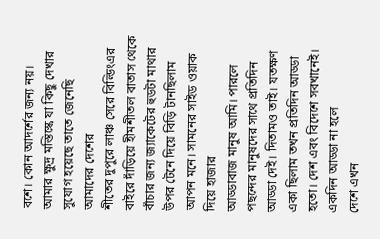বশে। কোন আদর্শের জন্য নয়। আমার ক্ষুদ্র মস্তিস্কে যা কিছু দেখার সুযোগ হয়েছে তাতে জেনেছি আমাদের দেশের
শীতের দুপুরে লাঞ্চ সেরে বিল্ডিংএর বাইরে দাঁড়িয়ে হীমশীতল বাতাস থেকে বাঁচার জন্য জ্যাকেটের হুডটা মাথার উপর টেনে দিয়ে বিড়ি টানছিলাম আপন মনে। সামনের সাইড ওয়াক দিয়ে হাজার
আড্ডাবাজ মানুষ আমি। পারলে পছন্দের মানুষদের সাথে প্রতিদিন আড্ডা দেই। দিতামও তাই। যতক্ষণ একা ছিলাম তখন প্রতিদিন আড্ডা হতো। দেশ এবং বিদেশে সবখানেই। একদিন আড্ডা না হলে
দেশে এখন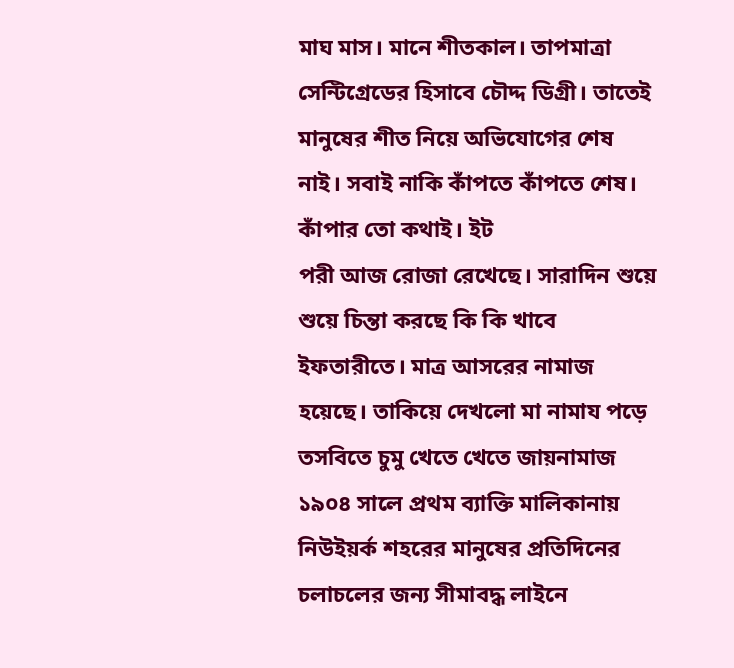মাঘ মাস। মানে শীতকাল। তাপমাত্রা সেন্টিগ্রেডের হিসাবে চৌদ্দ ডিগ্রী। তাতেই মানুষের শীত নিয়ে অভিযোগের শেষ নাই। সবাই নাকি কাঁপতে কাঁপতে শেষ। কাঁপার তো কথাই। ইট
পরী আজ রোজা রেখেছে। সারাদিন শুয়ে শুয়ে চিন্তা করছে কি কি খাবে ইফতারীতে। মাত্র আসরের নামাজ হয়েছে। তাকিয়ে দেখলো মা নামায পড়ে তসবিতে চুমু খেতে খেতে জায়নামাজ
১৯০৪ সালে প্রথম ব্যাক্তি মালিকানায় নিউইয়র্ক শহরের মানুষের প্রতিদিনের চলাচলের জন্য সীমাবদ্ধ লাইনে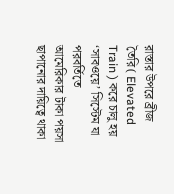রাস্তার উপরে ব্রীজ তৈরি( Elevated Train ) করে চালু হয় ‘সাবওয়ে’ সিস্টেম যা পরবর্তিতে
আমেরিকার টাকা পয়সা ছাপানোর দায়িত্বে থাকা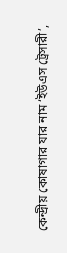কেন্দ্রীয় কোষাগার যার নাম ‘ইউএস ট্রেসারী’,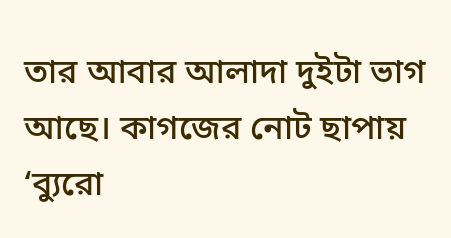তার আবার আলাদা দুইটা ভাগ আছে। কাগজের নোট ছাপায় ‘ব্যুরো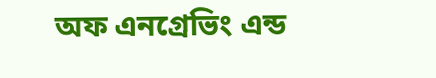অফ এনগ্রেভিং এন্ড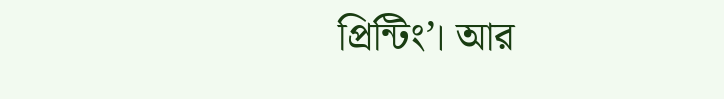প্রিন্টিং’। আর